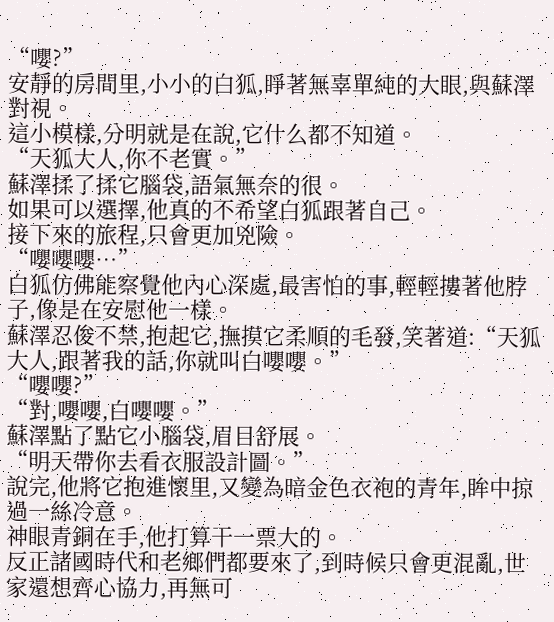“嚶?”
安靜的房間里,小小的白狐,睜著無辜單純的大眼,與蘇澤對視。
這小模樣,分明就是在說,它什么都不知道。
“天狐大人,你不老實。”
蘇澤揉了揉它腦袋,語氣無奈的很。
如果可以選擇,他真的不希望白狐跟著自己。
接下來的旅程,只會更加兇險。
“嚶嚶嚶…”
白狐仿佛能察覺他內心深處,最害怕的事,輕輕摟著他脖子,像是在安慰他一樣。
蘇澤忍俊不禁,抱起它,撫摸它柔順的毛發,笑著道:“天狐大人,跟著我的話,你就叫白嚶嚶。”
“嚶嚶?”
“對,嚶嚶,白嚶嚶。”
蘇澤點了點它小腦袋,眉目舒展。
“明天帶你去看衣服設計圖。”
說完,他將它抱進懷里,又變為暗金色衣袍的青年,眸中掠過一絲冷意。
神眼青銅在手,他打算干一票大的。
反正諸國時代和老鄉們都要來了,到時候只會更混亂,世家還想齊心協力,再無可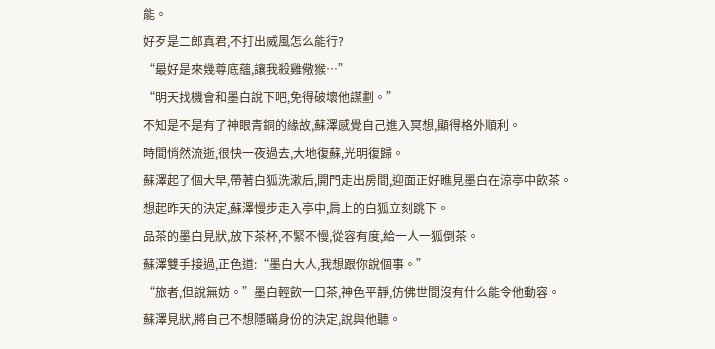能。
好歹是二郎真君,不打出威風怎么能行?
“最好是來幾尊底蘊,讓我殺雞儆猴…”
“明天找機會和墨白說下吧,免得破壞他謀劃。”
不知是不是有了神眼青銅的緣故,蘇澤感覺自己進入冥想,顯得格外順利。
時間悄然流逝,很快一夜過去,大地復蘇,光明復歸。
蘇澤起了個大早,帶著白狐洗漱后,開門走出房間,迎面正好瞧見墨白在涼亭中飲茶。
想起昨天的決定,蘇澤慢步走入亭中,肩上的白狐立刻跳下。
品茶的墨白見狀,放下茶杯,不緊不慢,從容有度,給一人一狐倒茶。
蘇澤雙手接過,正色道:“墨白大人,我想跟你說個事。”
“旅者,但說無妨。”墨白輕飲一口茶,神色平靜,仿佛世間沒有什么能令他動容。
蘇澤見狀,將自己不想隱瞞身份的決定,說與他聽。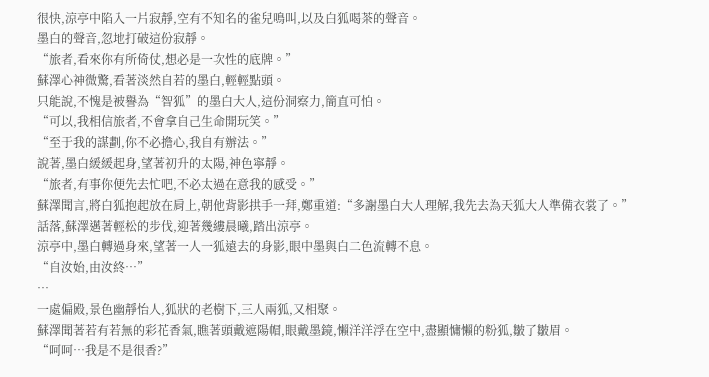很快,涼亭中陷入一片寂靜,空有不知名的雀兒鳴叫,以及白狐喝茶的聲音。
墨白的聲音,忽地打破這份寂靜。
“旅者,看來你有所倚仗,想必是一次性的底牌。”
蘇澤心神微驚,看著淡然自若的墨白,輕輕點頭。
只能說,不愧是被譽為“智狐”的墨白大人,這份洞察力,簡直可怕。
“可以,我相信旅者,不會拿自己生命開玩笑。”
“至于我的謀劃,你不必擔心,我自有辦法。”
說著,墨白緩緩起身,望著初升的太陽,神色寧靜。
“旅者,有事你便先去忙吧,不必太過在意我的感受。”
蘇澤聞言,將白狐抱起放在肩上,朝他背影拱手一拜,鄭重道:“多謝墨白大人理解,我先去為天狐大人準備衣裳了。”
話落,蘇澤邁著輕松的步伐,迎著幾縷晨曦,踏出涼亭。
涼亭中,墨白轉過身來,望著一人一狐遠去的身影,眼中墨與白二色流轉不息。
“自汝始,由汝終…”
…
一處偏殿,景色幽靜怡人,狐狀的老樹下,三人兩狐,又相聚。
蘇澤聞著若有若無的彩花香氣,瞧著頭戴遮陽帽,眼戴墨鏡,懶洋洋浮在空中,盡顯慵懶的粉狐,皺了皺眉。
“呵呵…我是不是很香?”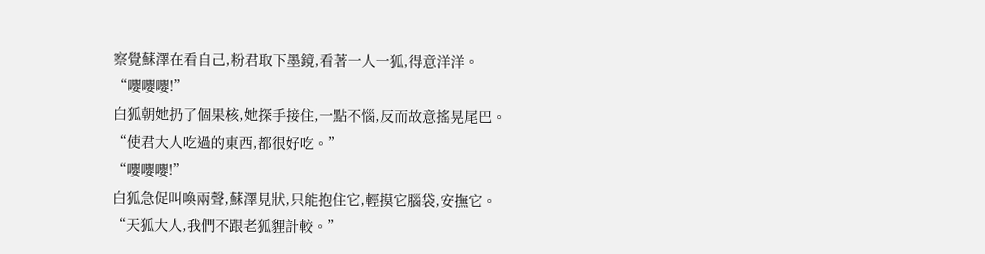察覺蘇澤在看自己,粉君取下墨鏡,看著一人一狐,得意洋洋。
“嚶嚶嚶!”
白狐朝她扔了個果核,她探手接住,一點不惱,反而故意搖晃尾巴。
“使君大人吃過的東西,都很好吃。”
“嚶嚶嚶!”
白狐急促叫喚兩聲,蘇澤見狀,只能抱住它,輕摸它腦袋,安撫它。
“天狐大人,我們不跟老狐貍計較。”